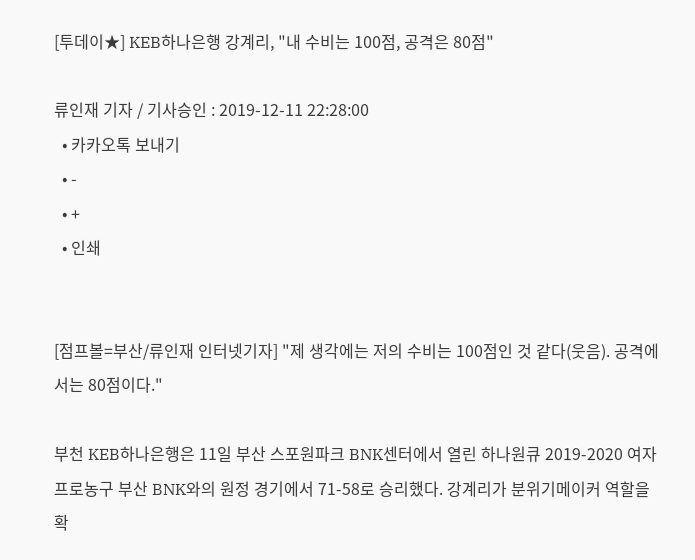[투데이★] KEB하나은행 강계리, "내 수비는 100점, 공격은 80점"

류인재 기자 / 기사승인 : 2019-12-11 22:28:00
  • 카카오톡 보내기
  • -
  • +
  • 인쇄


[점프볼=부산/류인재 인터넷기자] "제 생각에는 저의 수비는 100점인 것 같다(웃음). 공격에서는 80점이다."

부천 KEB하나은행은 11일 부산 스포원파크 BNK센터에서 열린 하나원큐 2019-2020 여자프로농구 부산 BNK와의 원정 경기에서 71-58로 승리했다. 강계리가 분위기메이커 역할을 확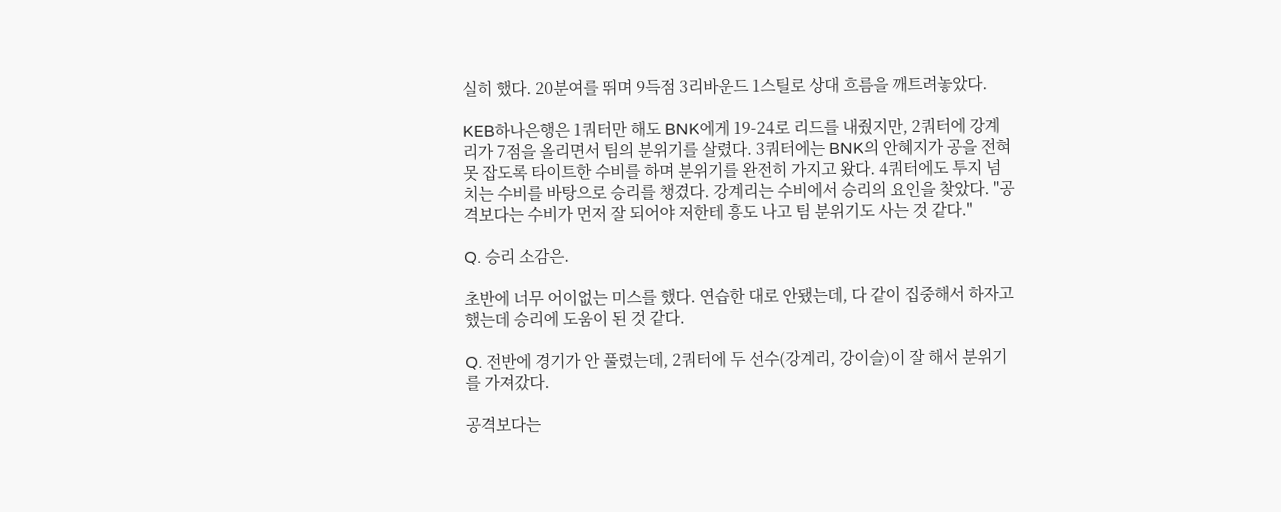실히 했다. 20분여를 뛰며 9득점 3리바운드 1스틸로 상대 흐름을 깨트려놓았다.

KEB하나은행은 1쿼터만 해도 BNK에게 19-24로 리드를 내줬지만, 2쿼터에 강계리가 7점을 올리면서 팀의 분위기를 살렸다. 3쿼터에는 BNK의 안혜지가 공을 전혀 못 잡도록 타이트한 수비를 하며 분위기를 완전히 가지고 왔다. 4쿼터에도 투지 넘치는 수비를 바탕으로 승리를 챙겼다. 강계리는 수비에서 승리의 요인을 찾았다. "공격보다는 수비가 먼저 잘 되어야 저한테 흥도 나고 팀 분위기도 사는 것 같다."

Q. 승리 소감은.

초반에 너무 어이없는 미스를 했다. 연습한 대로 안됐는데, 다 같이 집중해서 하자고 했는데 승리에 도움이 된 것 같다.

Q. 전반에 경기가 안 풀렸는데, 2쿼터에 두 선수(강계리, 강이슬)이 잘 해서 분위기를 가져갔다.

공격보다는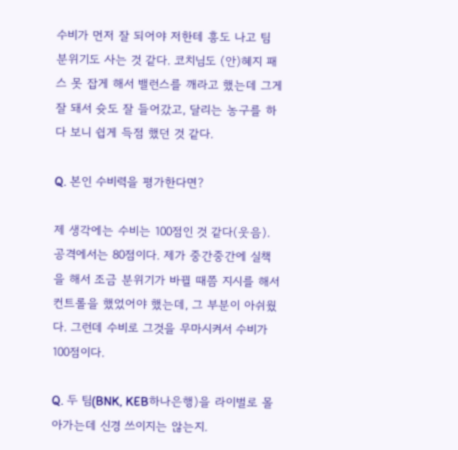수비가 먼저 잘 되어야 저한테 흥도 나고 팀 분위기도 사는 것 같다. 코치님도 (안)혜지 패스 못 잡게 해서 밸런스를 깨라고 했는데 그게 잘 돼서 슛도 잘 들어갔고, 달리는 농구를 하다 보니 쉽게 득점 했던 것 같다.

Q. 본인 수비력을 평가한다면?

제 생각에는 수비는 100점인 것 같다(웃음). 공격에서는 80점이다. 제가 중간중간에 실책을 해서 조금 분위기가 바뀔 때쯤 지시를 해서 컨트롤을 했었어야 했는데, 그 부분이 아쉬웠다. 그런데 수비로 그것을 무마시켜서 수비가 100점이다.

Q. 두 팀(BNK, KEB하나은행)을 라이벌로 몰아가는데 신경 쓰이지는 않는지.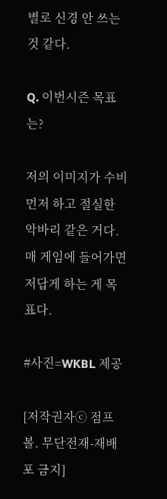별로 신경 안 쓰는 것 같다.

Q. 이번시즌 목표는?

저의 이미지가 수비 먼저 하고 절실한 악바리 같은 거다. 매 게임에 들어가면 저답게 하는 게 목표다.

#사진=WKBL 제공

[저작권자ⓒ 점프볼. 무단전재-재배포 금지]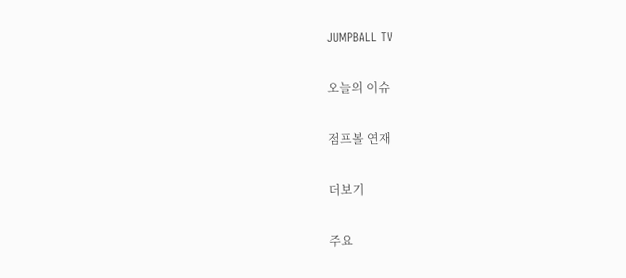JUMPBALL TV

오늘의 이슈

점프볼 연재

더보기

주요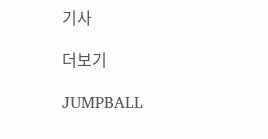기사

더보기

JUMPBALL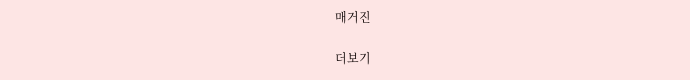매거진

더보기